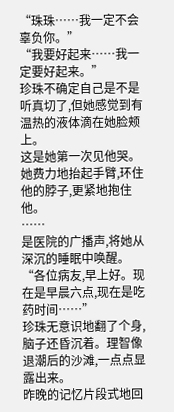“珠珠……我一定不会辜负你。”
“我要好起来……我一定要好起来。”
珍珠不确定自己是不是听真切了,但她感觉到有温热的液体滴在她脸颊上。
这是她第一次见他哭。
她费力地抬起手臂,环住他的脖子,更紧地抱住他。
……
是医院的广播声,将她从深沉的睡眠中唤醒。
“各位病友,早上好。现在是早晨六点,现在是吃药时间……”
珍珠无意识地翻了个身,脑子还昏沉着。理智像退潮后的沙滩,一点点显露出来。
昨晚的记忆片段式地回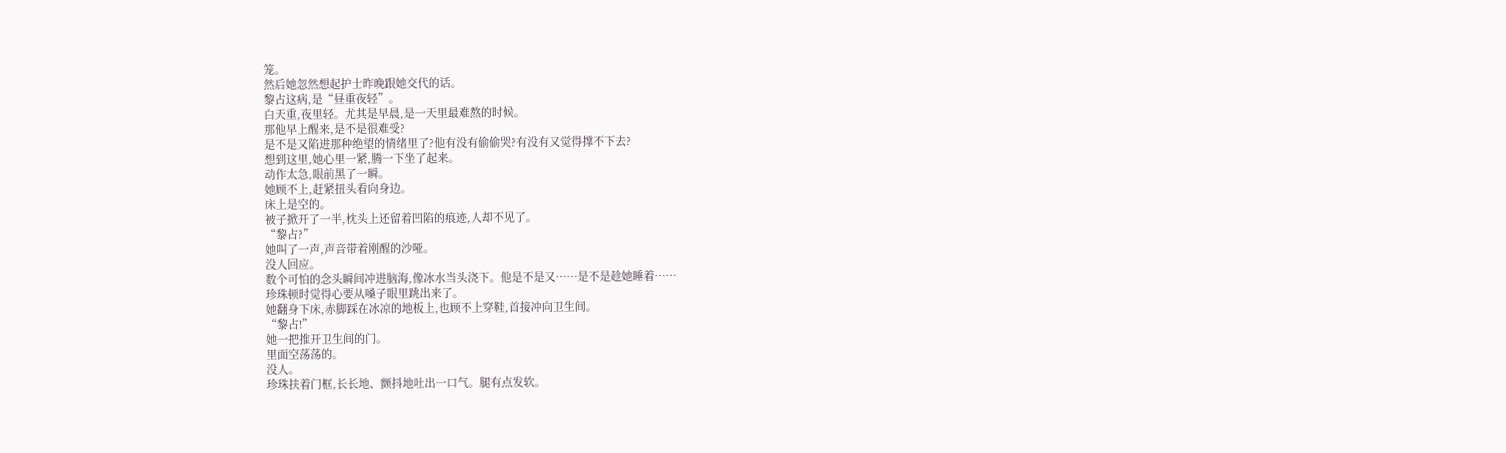笼。
然后她忽然想起护士昨晚跟她交代的话。
黎占这病,是“昼重夜轻”。
白天重,夜里轻。尤其是早晨,是一天里最难熬的时候。
那他早上醒来,是不是很难受?
是不是又陷进那种绝望的情绪里了?他有没有偷偷哭?有没有又觉得撑不下去?
想到这里,她心里一紧,腾一下坐了起来。
动作太急,眼前黑了一瞬。
她顾不上,赶紧扭头看向身边。
床上是空的。
被子掀开了一半,枕头上还留着凹陷的痕迹,人却不见了。
“黎占?”
她叫了一声,声音带着刚醒的沙哑。
没人回应。
数个可怕的念头瞬间冲进脑海,像冰水当头浇下。他是不是又……是不是趁她睡着……
珍珠顿时觉得心要从嗓子眼里跳出来了。
她翻身下床,赤脚踩在冰凉的地板上,也顾不上穿鞋,首接冲向卫生间。
“黎占!”
她一把推开卫生间的门。
里面空荡荡的。
没人。
珍珠扶着门框,长长地、颤抖地吐出一口气。腿有点发软。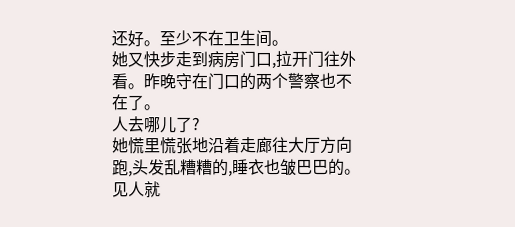还好。至少不在卫生间。
她又快步走到病房门口,拉开门往外看。昨晚守在门口的两个警察也不在了。
人去哪儿了?
她慌里慌张地沿着走廊往大厅方向跑,头发乱糟糟的,睡衣也皱巴巴的。见人就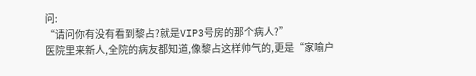问:
“请问你有没有看到黎占?就是VIP3号房的那个病人?”
医院里来新人,全院的病友都知道,像黎占这样帅气的,更是“家喻户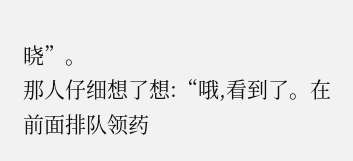晓”。
那人仔细想了想:“哦,看到了。在前面排队领药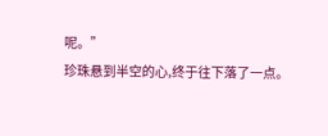呢。”
珍珠悬到半空的心,终于往下落了一点。